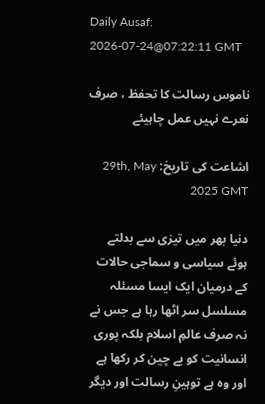Daily Ausaf:
2026-07-24@07:22:11 GMT

ناموس رسالت کا تحفظ ، صرف نعرے نہیں عمل چاہیئے

اشاعت کی تاریخ: 29th, May 2025 GMT

دنیا بھر میں تیزی سے بدلتے ہوئے سیاسی و سماجی حالات کے درمیان ایک ایسا مسئلہ مسلسل سر اٹھا رہا ہے جس نے نہ صرف عالمِ اسلام بلکہ پوری انسانیت کو بے چین کر رکھا ہے اور وہ ہے توہینِ رسالت اور دیگر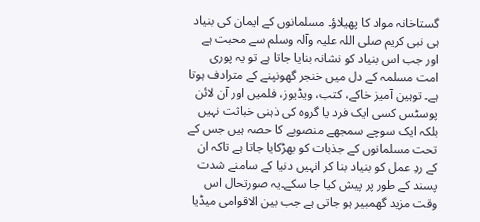گستاخانہ مواد کا پھیلاؤ۔ مسلمانوں کے ایمان کی بنیاد ہی نبی کریم صلی اللہ علیہ وآلہ وسلم سے محبت ہے اور جب اس بنیاد کو نشانہ بنایا جاتا ہے تو یہ پوری امت مسلمہ کے دل میں خنجر گھونپنے کے مترادف ہوتا ہے۔ توہین آمیز خاکے، کتب، ویڈیوز، فلمیں اور آن لائن پوسٹس کسی ایک فرد یا گروہ کی ذہنی خباثت نہیں بلکہ ایک سوچے سمجھے منصوبے کا حصہ ہیں جس کے تحت مسلمانوں کے جذبات کو بھڑکایا جاتا ہے تاکہ ان کے ردِ عمل کو بنیاد بنا کر انہیں دنیا کے سامنے شدت پسند کے طور پر پیش کیا جا سکے۔یہ صورتحال اس وقت مزید گھمبیر ہو جاتی ہے جب بین الاقوامی میڈیا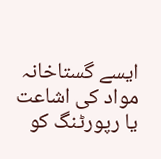ایسے گستاخانہ مواد کی اشاعت یا رپورٹنگ کو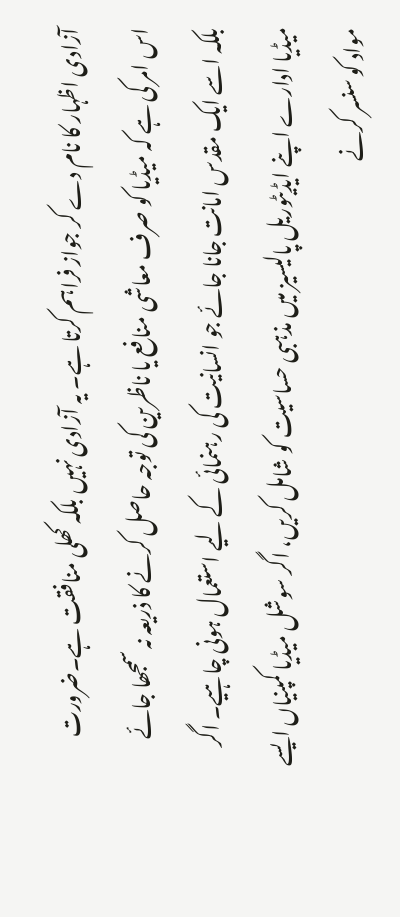آزادی اظہار کا نام دے کر جواز فراہم کرتا ہے۔ یہ آزادی نہیں بلکہ کھلی منافقت ہے۔ضرورت اس امر کی ہے کہ میڈیا کو صرف معاشی منافع یا ناظرین کی توجہ حاصل کرنے کا ذریعہ نہ سمجھا جائے بلکہ اسے ایک مقدس امانت جانا جائے جو انسانیت کی رہنمائی کے لیے استعمال ہونی چاہیے۔ اگر میڈیا ادارے اپنے ایڈیٹوریل پالیسیز میں مذہبی حساسیت کو شامل کریں، اگر سوشل میڈیا کمپنیاں ایسے مواد کو سنسر کرنے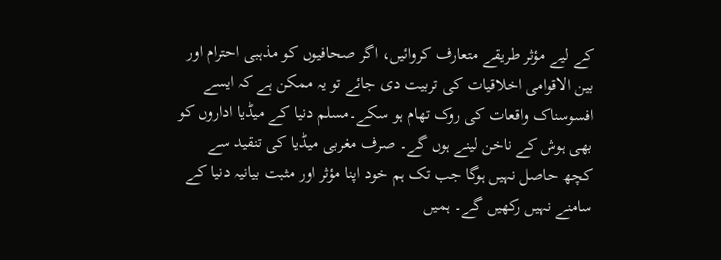کے لیے مؤثر طریقے متعارف کروائیں، اگر صحافیوں کو مذہبی احترام اور بین الاقوامی اخلاقیات کی تربیت دی جائے تو یہ ممکن ہے کہ ایسے افسوسناک واقعات کی روک تھام ہو سکے۔مسلم دنیا کے میڈیا اداروں کو بھی ہوش کے ناخن لینے ہوں گے۔ صرف مغربی میڈیا کی تنقید سے کچھ حاصل نہیں ہوگا جب تک ہم خود اپنا مؤثر اور مثبت بیانیہ دنیا کے سامنے نہیں رکھیں گے۔ ہمیں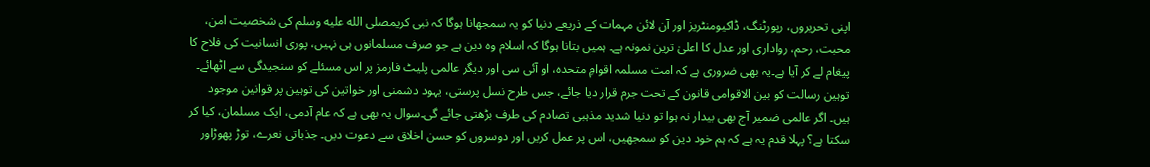اپنی تحریروں، رپورٹنگ، ڈاکیومنٹریز اور آن لائن مہمات کے ذریعے دنیا کو یہ سمجھانا ہوگا کہ نبی کریمصلى الله عليه وسلم کی شخصیت امن، محبت، رحم، رواداری اور عدل کا اعلیٰ ترین نمونہ ہے۔ ہمیں بتانا ہوگا کہ اسلام وہ دین ہے جو صرف مسلمانوں ہی نہیں، پوری انسانیت کی فلاح کا پیغام لے کر آیا ہے۔یہ بھی ضروری ہے کہ امت مسلمہ اقوامِ متحدہ، او آئی سی اور دیگر عالمی پلیٹ فارمز پر اس مسئلے کو سنجیدگی سے اٹھائے۔ توہین رسالت کو بین الاقوامی قانون کے تحت جرم قرار دیا جائے، جس طرح نسل پرستی، یہود دشمنی اور خواتین کی توہین پر قوانین موجود ہیں۔ اگر عالمی ضمیر آج بھی بیدار نہ ہوا تو دنیا شدید مذہبی تصادم کی طرف بڑھتی جائے گی۔سوال یہ بھی ہے کہ عام آدمی، ایک مسلمان، کیا کر سکتا ہے؟ پہلا قدم یہ ہے کہ ہم خود دین کو سمجھیں، اس پر عمل کریں اور دوسروں کو حسن اخلاق سے دعوت دیں۔ جذباتی نعرے، توڑ پھوڑاور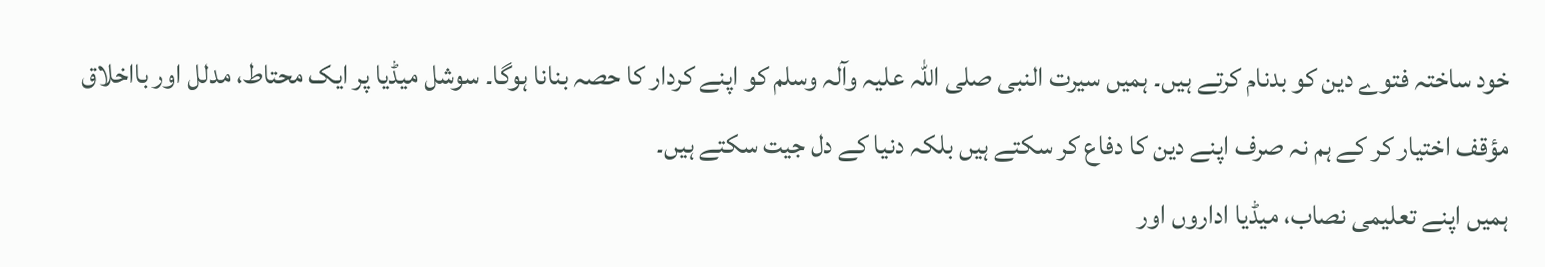خود ساختہ فتوے دین کو بدنام کرتے ہیں۔ ہمیں سیرت النبی صلی اللہ علیہ وآلہ وسلم کو اپنے کردار کا حصہ بنانا ہوگا۔ سوشل میڈیا پر ایک محتاط، مدلل اور بااخلاق مؤقف اختیار کر کے ہم نہ صرف اپنے دین کا دفاع کر سکتے ہیں بلکہ دنیا کے دل جیت سکتے ہیں۔
ہمیں اپنے تعلیمی نصاب، میڈیا اداروں اور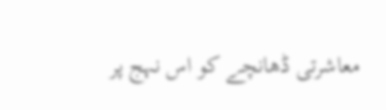معاشرتی ڈھانچے کو اس نہج پر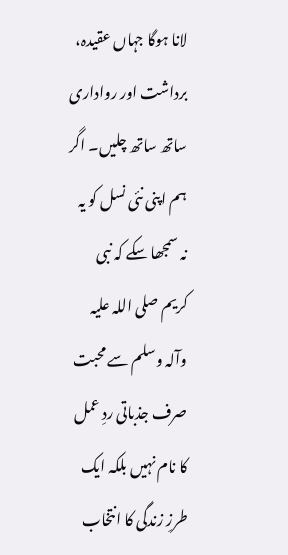لانا ہوگا جہاں عقیدہ، برداشت اور رواداری ساتھ ساتھ چلیں۔ اگر ہم اپنی نئی نسل کو یہ نہ سمجھا سکے کہ نبی کریم صلی اللہ علیہ وآلہ وسلم سے محبت صرف جذباتی ردِ عمل کا نام نہیں بلکہ ایک طرزِ زندگی کا انتخاب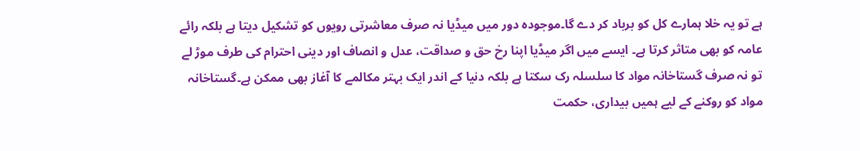ہے تو یہ خلا ہمارے کل کو برباد کر دے گا۔موجودہ دور میں میڈیا نہ صرف معاشرتی رویوں کو تشکیل دیتا ہے بلکہ رائے عامہ کو بھی متاثر کرتا ہے۔ ایسے میں اگر میڈیا اپنا رخ حق و صداقت، عدل و انصاف اور دینی احترام کی طرف موڑ لے تو نہ صرف گستاخانہ مواد کا سلسلہ رک سکتا ہے بلکہ دنیا کے اندر ایک بہتر مکالمے کا آغاز بھی ممکن ہے۔گستاخانہ مواد کو روکنے کے لیے ہمیں بیداری، حکمت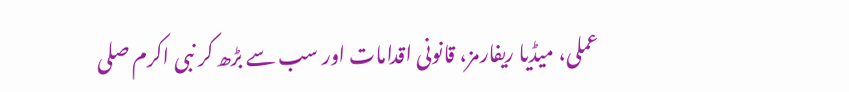عملی، میڈیا ریفارمز، قانونی اقدامات اور سب سے بڑھ کر نبی اکرم صلى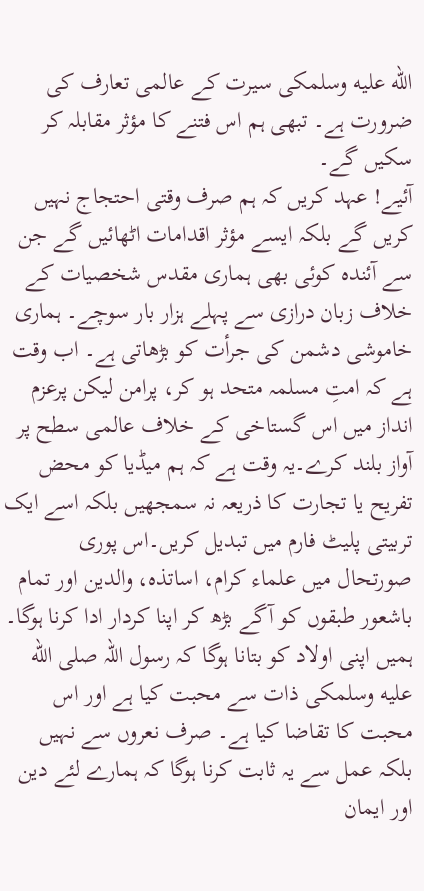الله عليه وسلمکی سیرت کے عالمی تعارف کی ضرورت ہے۔ تبھی ہم اس فتنے کا مؤثر مقابلہ کر سکیں گے۔
آئیے! عہد کریں کہ ہم صرف وقتی احتجاج نہیں کریں گے بلکہ ایسے مؤثر اقدامات اٹھائیں گے جن سے آئندہ کوئی بھی ہماری مقدس شخصیات کے خلاف زبان درازی سے پہلے ہزار بار سوچے۔ ہماری خاموشی دشمن کی جرأت کو بڑھاتی ہے۔ اب وقت ہے کہ امتِ مسلمہ متحد ہو کر، پرامن لیکن پرعزم انداز میں اس گستاخی کے خلاف عالمی سطح پر آواز بلند کرے۔یہ وقت ہے کہ ہم میڈیا کو محض تفریح یا تجارت کا ذریعہ نہ سمجھیں بلکہ اسے ایک تربیتی پلیٹ فارم میں تبدیل کریں۔اس پوری صورتحال میں علماء کرام، اساتذہ، والدین اور تمام باشعور طبقوں کو آگے بڑھ کر اپنا کردار ادا کرنا ہوگا۔ ہمیں اپنی اولاد کو بتانا ہوگا کہ رسول اللہ صلى الله عليه وسلمکی ذات سے محبت کیا ہے اور اس محبت کا تقاضا کیا ہے۔ صرف نعروں سے نہیں بلکہ عمل سے یہ ثابت کرنا ہوگا کہ ہمارے لئے دین اور ایمان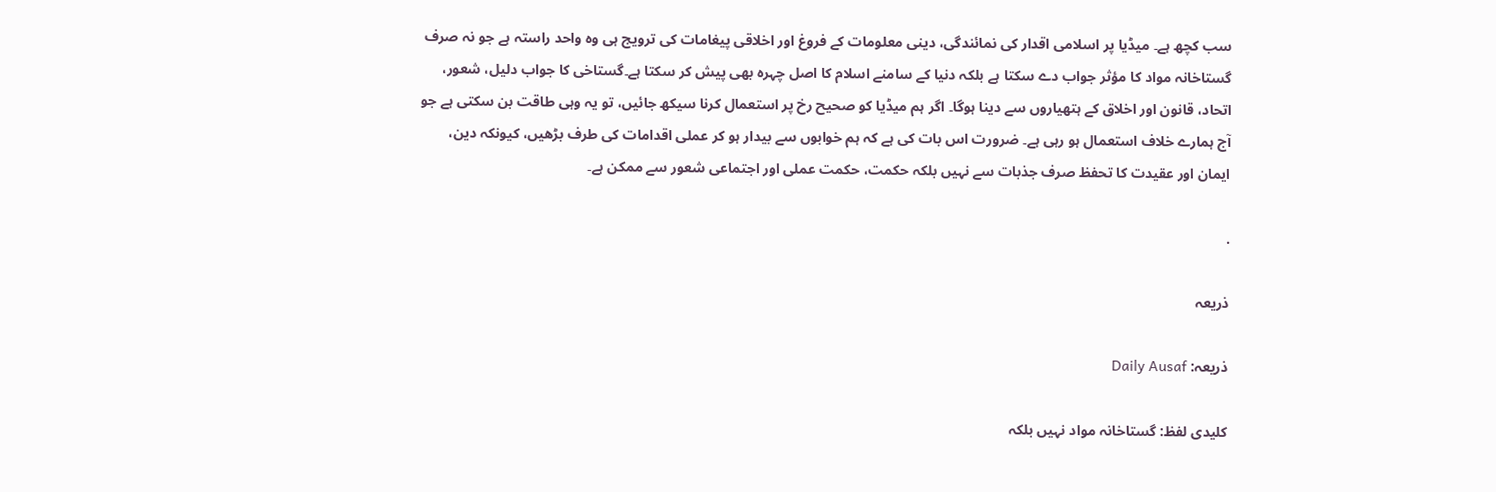سب کچھ ہے۔ میڈیا پر اسلامی اقدار کی نمائندگی، دینی معلومات کے فروغ اور اخلاقی پیغامات کی ترویج ہی وہ واحد راستہ ہے جو نہ صرف گستاخانہ مواد کا مؤثر جواب دے سکتا ہے بلکہ دنیا کے سامنے اسلام کا اصل چہرہ بھی پیش کر سکتا ہے۔گستاخی کا جواب دلیل، شعور، اتحاد، قانون اور اخلاق کے ہتھیاروں سے دینا ہوگا۔ اگر ہم میڈیا کو صحیح رخ پر استعمال کرنا سیکھ جائیں، تو یہ وہی طاقت بن سکتی ہے جو آج ہمارے خلاف استعمال ہو رہی ہے۔ ضرورت اس بات کی ہے کہ ہم خوابوں سے بیدار ہو کر عملی اقدامات کی طرف بڑھیں، کیونکہ دین، ایمان اور عقیدت کا تحفظ صرف جذبات سے نہیں بلکہ حکمت، حکمت عملی اور اجتماعی شعور سے ممکن ہے۔

.

ذریعہ

ذریعہ: Daily Ausaf

کلیدی لفظ: گستاخانہ مواد نہیں بلکہ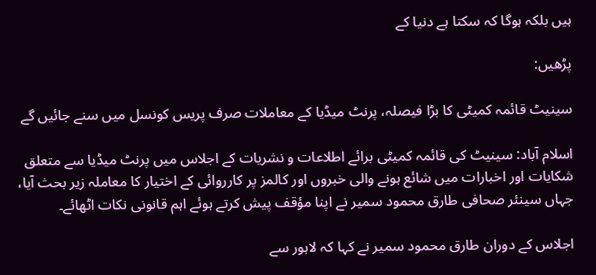ہیں بلکہ ہوگا کہ سکتا ہے دنیا کے

پڑھیں:

سینیٹ قائمہ کمیٹی کا بڑا فیصلہ، پرنٹ میڈیا کے معاملات صرف پریس کونسل میں سنے جائیں گے

اسلام آباد: سینیٹ کی قائمہ کمیٹی برائے اطلاعات و نشریات کے اجلاس میں پرنٹ میڈیا سے متعلق شکایات اور اخبارات میں شائع ہونے والی خبروں اور کالمز پر کارروائی کے اختیار کا معاملہ زیر بحث آیا، جہاں سینئر صحافی طارق محمود سمیر نے اپنا مؤقف پیش کرتے ہوئے اہم قانونی نکات اٹھائے۔

اجلاس کے دوران طارق محمود سمیر نے کہا کہ لاہور سے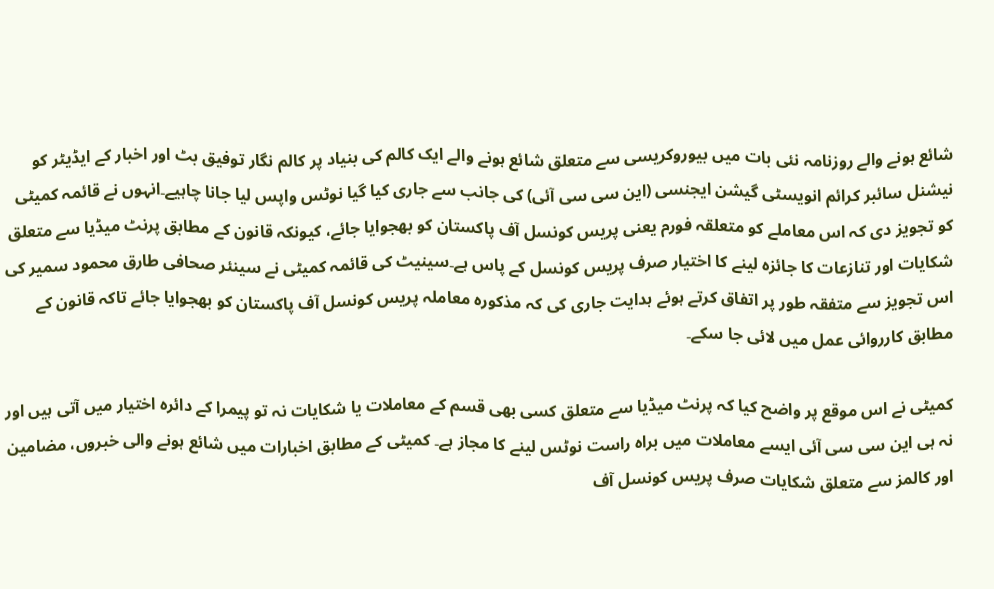شائع ہونے والے روزنامہ نئی بات میں بیوروکریسی سے متعلق شائع ہونے والے ایک کالم کی بنیاد پر کالم نگار توفیق بٹ اور اخبار کے ایڈیٹر کو نیشنل سائبر کرائم انویسٹی گیشن ایجنسی (این سی سی آئی) کی جانب سے جاری کیا گیا نوٹس واپس لیا جانا چاہیے۔انہوں نے قائمہ کمیٹی کو تجویز دی کہ اس معاملے کو متعلقہ فورم یعنی پریس کونسل آف پاکستان کو بھجوایا جائے، کیونکہ قانون کے مطابق پرنٹ میڈیا سے متعلق شکایات اور تنازعات کا جائزہ لینے کا اختیار صرف پریس کونسل کے پاس ہے۔سینیٹ کی قائمہ کمیٹی نے سینئر صحافی طارق محمود سمیر کی اس تجویز سے متفقہ طور پر اتفاق کرتے ہوئے ہدایت جاری کی کہ مذکورہ معاملہ پریس کونسل آف پاکستان کو بھجوایا جائے تاکہ قانون کے مطابق کارروائی عمل میں لائی جا سکے۔

کمیٹی نے اس موقع پر واضح کیا کہ پرنٹ میڈیا سے متعلق کسی بھی قسم کے معاملات یا شکایات نہ تو پیمرا کے دائرہ اختیار میں آتی ہیں اور نہ ہی این سی سی آئی ایسے معاملات میں براہ راست نوٹس لینے کا مجاز ہے۔ کمیٹی کے مطابق اخبارات میں شائع ہونے والی خبروں، مضامین اور کالمز سے متعلق شکایات صرف پریس کونسل آف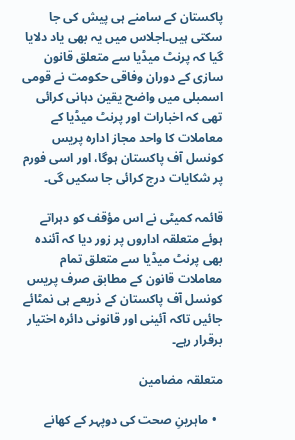پاکستان کے سامنے ہی پیش کی جا سکتی ہیں۔اجلاس میں یہ بھی یاد دلایا گیا کہ پرنٹ میڈیا سے متعلق قانون سازی کے دوران وفاقی حکومت نے قومی اسمبلی میں واضح یقین دہانی کرائی تھی کہ اخبارات اور پرنٹ میڈیا کے معاملات کا واحد مجاز ادارہ پریس کونسل آف پاکستان ہوگا، اور اسی فورم پر شکایات درج کرائی جا سکیں گی۔

قائمہ کمیٹی نے اس مؤقف کو دہراتے ہوئے متعلقہ اداروں پر زور دیا کہ آئندہ بھی پرنٹ میڈیا سے متعلق تمام معاملات قانون کے مطابق صرف پریس کونسل آف پاکستان کے ذریعے ہی نمٹائے جائیں تاکہ آئینی اور قانونی دائرہ اختیار برقرار رہے۔

متعلقہ مضامین

  • ماہرینِ صحت کی دوپہر کے کھانے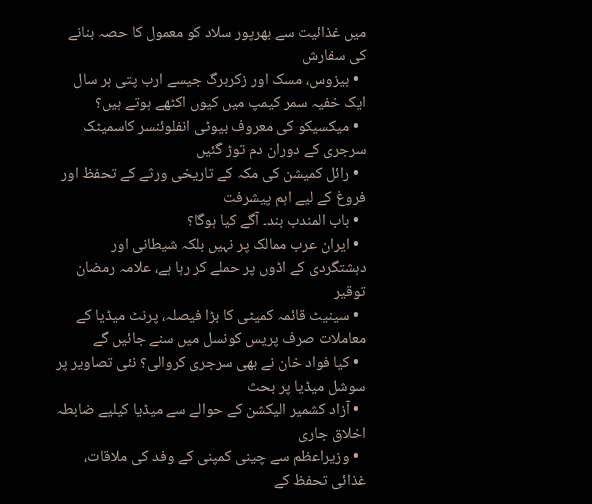میں غذائیت سے بھرپور سلاد کو معمول کا حصہ بنانے کی سفارش
  • بيزوس، مسک اور زکربرگ جیسے ارب پتی ہر سال ایک خفیہ سمر کیمپ میں کیوں اکٹھے ہوتے ہیں؟
  • میکسیکو کی معروف بیوٹی انفلوئنسر کاسمیٹک سرجری کے دوران دم توڑ گئیں
  • رائل کمیشن کی مکہ کے تاریخی ورثے کے تحفظ اور فروغ کے لیے اہم پیشرفت
  • باب المندب بند۔ آگے کیا ہوگا؟
  • ایران عرب ممالک پر نہیں بلکہ شیطانی اور دہشتگردی کے اڈوں پر حملے کر رہا ہے، علامہ رمضان توقیر
  • سینیٹ قائمہ کمیٹی کا بڑا فیصلہ، پرنٹ میڈیا کے معاملات صرف پریس کونسل میں سنے جائیں گے
  • کیا فواد خان نے بھی سرجری کروالی؟ نئی تصاویر پر سوشل میڈیا پر بحث
  • آزاد کشمیر الیکشن کے حوالے سے میڈیا کیلیے ضابطہ اخلاق جاری
  • وزیراعظم سے چینی کمپنی کے وفد کی ملاقات، غذائی تحفظ کے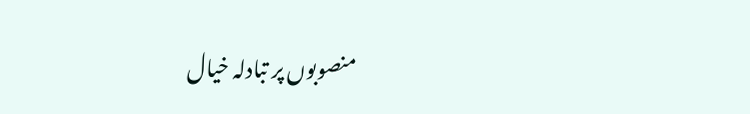منصوبوں پر تبادلہ خیال